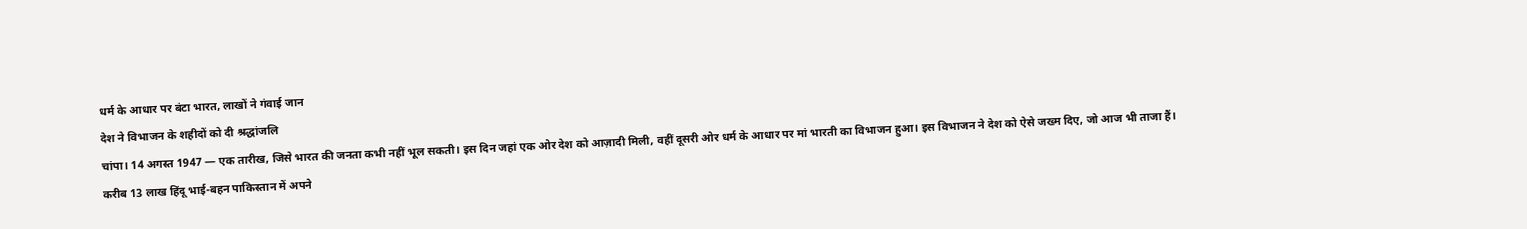धर्म के आधार पर बंटा भारत, लाखों ने गंवाई जान
देश ने विभाजन के शहीदों को दी श्रद्धांजलि
चांपा। 14 अगस्त 1947 — एक तारीख, जिसे भारत की जनता कभी नहीं भूल सकती। इस दिन जहां एक ओर देश को आज़ादी मिली, वहीं दूसरी ओर धर्म के आधार पर मां भारती का विभाजन हुआ। इस विभाजन ने देश को ऐसे जख्म दिए, जो आज भी ताजा हैं।
करीब 13 लाख हिंदू भाई-बहन पाकिस्तान में अपने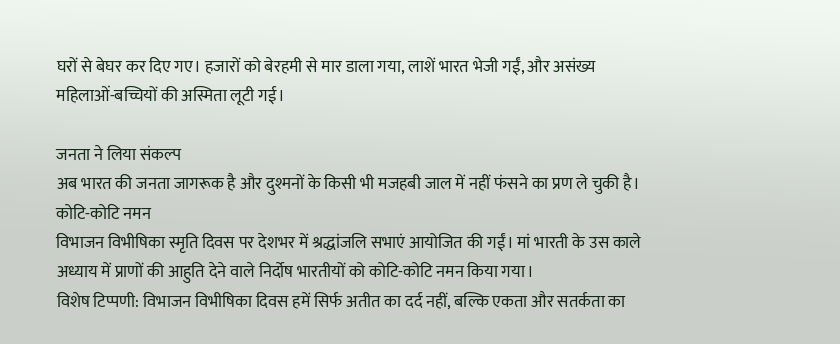घरों से बेघर कर दिए गए। हजारों को बेरहमी से मार डाला गया, लाशें भारत भेजी गईं, और असंख्य महिलाओं-बच्चियों की अस्मिता लूटी गई।

जनता ने लिया संकल्प
अब भारत की जनता जागरूक है और दुश्मनों के किसी भी मजहबी जाल में नहीं फंसने का प्रण ले चुकी है।
कोटि-कोटि नमन
विभाजन विभीषिका स्मृति दिवस पर देशभर में श्रद्धांजलि सभाएं आयोजित की गईं। मां भारती के उस काले अध्याय में प्राणों की आहुति देने वाले निर्दोष भारतीयों को कोटि-कोटि नमन किया गया।
विशेष टिप्पणी: विभाजन विभीषिका दिवस हमें सिर्फ अतीत का दर्द नहीं, बल्कि एकता और सतर्कता का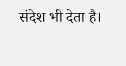संदेश भी देता है।